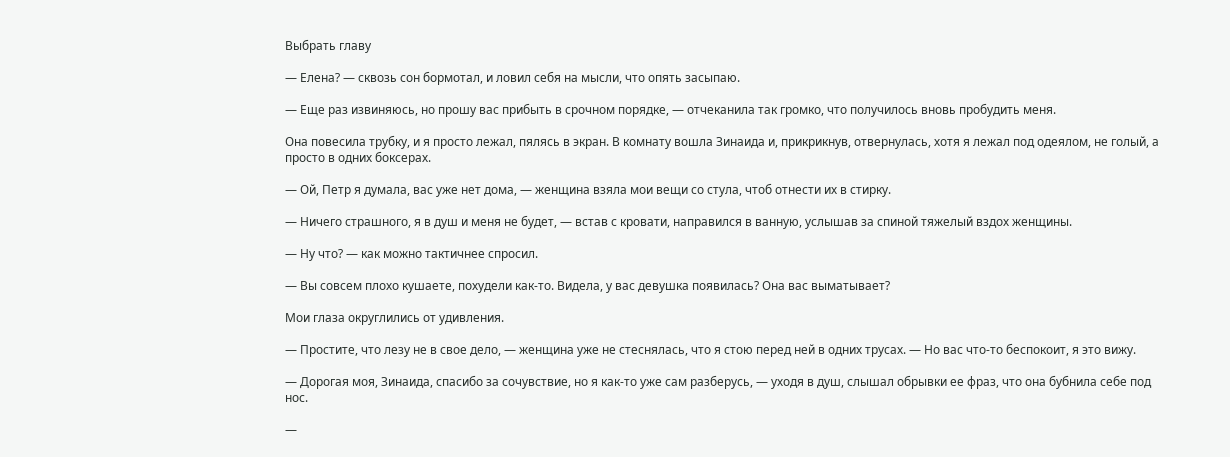Выбрать главу

— Елена? — сквозь сон бормотал, и ловил себя на мысли, что опять засыпаю.

— Еще раз извиняюсь, но прошу вас прибыть в срочном порядке, — отчеканила так громко, что получилось вновь пробудить меня.

Она повесила трубку, и я просто лежал, пялясь в экран. В комнату вошла Зинаида и, прикрикнув, отвернулась, хотя я лежал под одеялом, не голый, а просто в одних боксерах.

— Ой, Петр я думала, вас уже нет дома, — женщина взяла мои вещи со стула, чтоб отнести их в стирку.

— Ничего страшного, я в душ и меня не будет, — встав с кровати, направился в ванную, услышав за спиной тяжелый вздох женщины.

— Ну что? — как можно тактичнее спросил.

— Вы совсем плохо кушаете, похудели как-то. Видела, у вас девушка появилась? Она вас выматывает?

Мои глаза округлились от удивления.

— Простите, что лезу не в свое дело, — женщина уже не стеснялась, что я стою перед ней в одних трусах. — Но вас что-то беспокоит, я это вижу.

— Дорогая моя, Зинаида, спасибо за сочувствие, но я как-то уже сам разберусь, — уходя в душ, слышал обрывки ее фраз, что она бубнила себе под нос.

—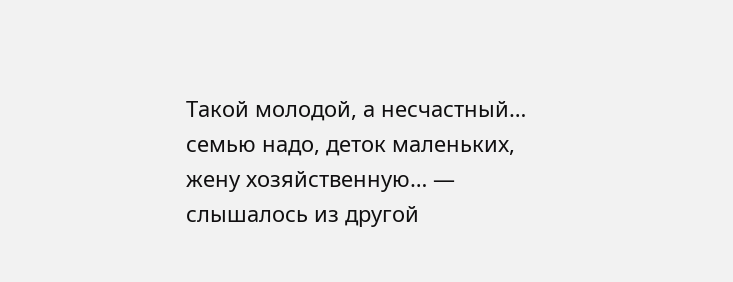Такой молодой, а несчастный… семью надо, деток маленьких, жену хозяйственную… — слышалось из другой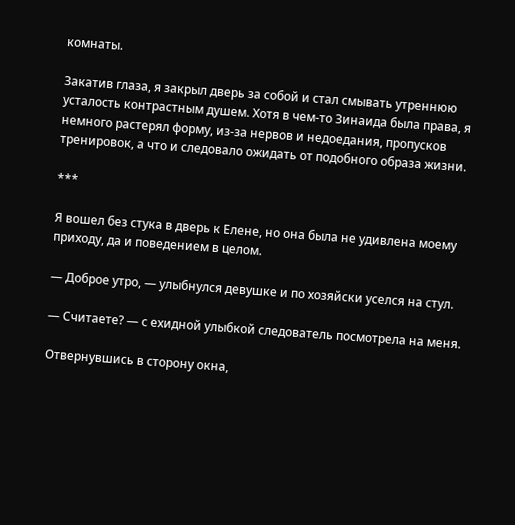комнаты.

Закатив глаза, я закрыл дверь за собой и стал смывать утреннюю усталость контрастным душем. Хотя в чем-то Зинаида была права, я немного растерял форму, из-за нервов и недоедания, пропусков тренировок, а что и следовало ожидать от подобного образа жизни.

***

Я вошел без стука в дверь к Елене, но она была не удивлена моему приходу, да и поведением в целом.

— Доброе утро, — улыбнулся девушке и по хозяйски уселся на стул.

— Считаете? — с ехидной улыбкой следователь посмотрела на меня.

Отвернувшись в сторону окна,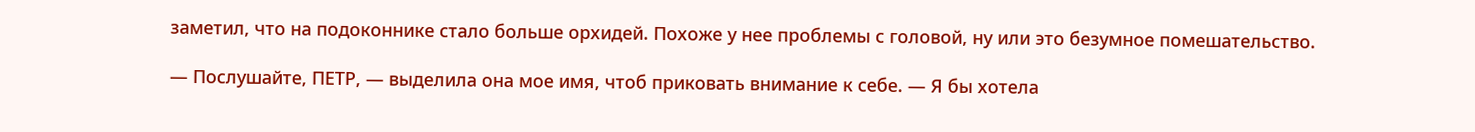заметил, что на подоконнике стало больше орхидей. Похоже у нее проблемы с головой, ну или это безумное помешательство.

— Послушайте, ПЕТР, — выделила она мое имя, чтоб приковать внимание к себе. — Я бы хотела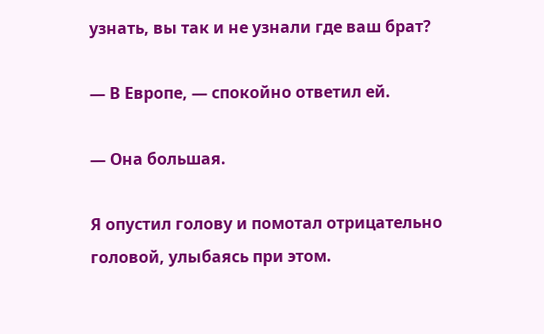узнать, вы так и не узнали где ваш брат?

— В Европе, — спокойно ответил ей.

— Она большая.

Я опустил голову и помотал отрицательно головой, улыбаясь при этом.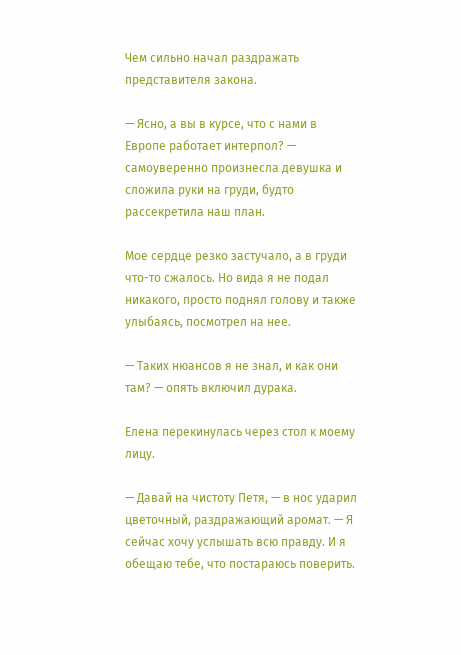Чем сильно начал раздражать представителя закона.

— Ясно, а вы в курсе, что с нами в Европе работает интерпол? — самоуверенно произнесла девушка и сложила руки на груди, будто рассекретила наш план.

Мое сердце резко застучало, а в груди что-то сжалось. Но вида я не подал никакого, просто поднял голову и также улыбаясь, посмотрел на нее.

— Таких нюансов я не знал, и как они там? — опять включил дурака.

Елена перекинулась через стол к моему лицу.

— Давай на чистоту Петя, — в нос ударил цветочный, раздражающий аромат. — Я сейчас хочу услышать всю правду. И я обещаю тебе, что постараюсь поверить.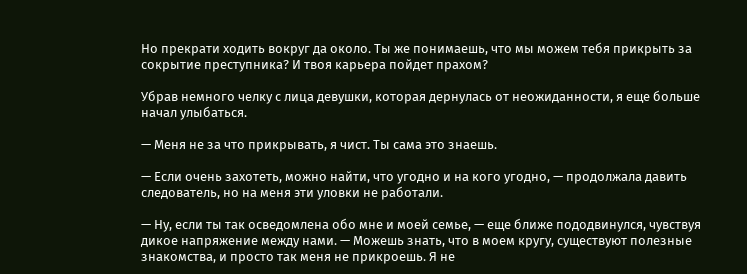Но прекрати ходить вокруг да около. Ты же понимаешь, что мы можем тебя прикрыть за сокрытие преступника? И твоя карьера пойдет прахом?

Убрав немного челку с лица девушки, которая дернулась от неожиданности, я еще больше начал улыбаться.

— Меня не за что прикрывать, я чист. Ты сама это знаешь.

— Если очень захотеть, можно найти, что угодно и на кого угодно, — продолжала давить следователь, но на меня эти уловки не работали.

— Ну, если ты так осведомлена обо мне и моей семье, — еще ближе пододвинулся, чувствуя дикое напряжение между нами. — Можешь знать, что в моем кругу, существуют полезные знакомства, и просто так меня не прикроешь. Я не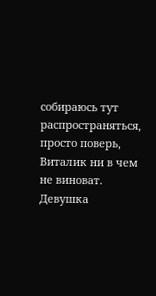собираюсь тут распространяться, просто поверь, Виталик ни в чем не виноват. Девушка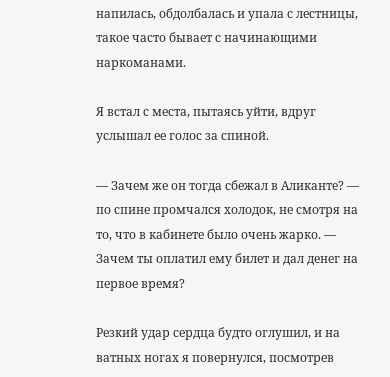напилась, обдолбалась и упала с лестницы, такое часто бывает с начинающими наркоманами.

Я встал с места, пытаясь уйти, вдруг услышал ее голос за спиной.

— Зачем же он тогда сбежал в Аликанте? — по спине промчался холодок, не смотря на то, что в кабинете было очень жарко. — Зачем ты оплатил ему билет и дал денег на первое время?

Резкий удар сердца будто оглушил, и на ватных ногах я повернулся, посмотрев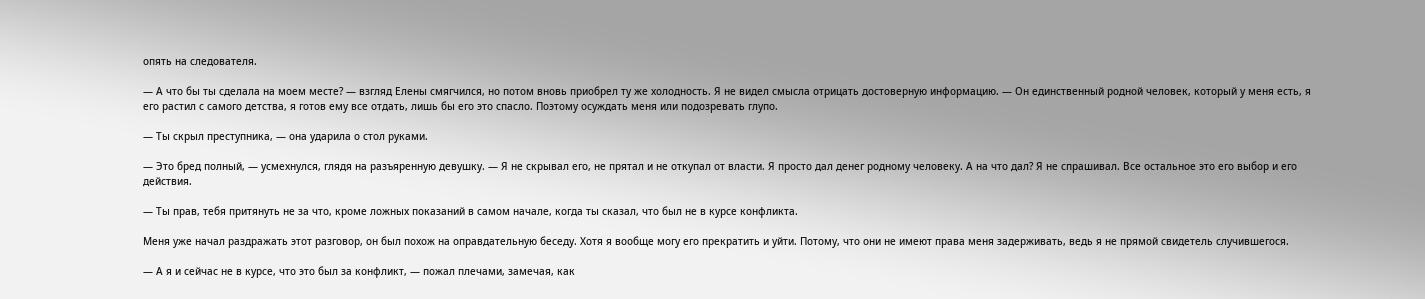опять на следователя.

— А что бы ты сделала на моем месте? — взгляд Елены смягчился, но потом вновь приобрел ту же холодность. Я не видел смысла отрицать достоверную информацию. — Он единственный родной человек, который у меня есть, я его растил с самого детства, я готов ему все отдать, лишь бы его это спасло. Поэтому осуждать меня или подозревать глупо.

— Ты скрыл преступника, — она ударила о стол руками.

— Это бред полный, — усмехнулся, глядя на разъяренную девушку. — Я не скрывал его, не прятал и не откупал от власти. Я просто дал денег родному человеку. А на что дал? Я не спрашивал. Все остальное это его выбор и его действия.

— Ты прав, тебя притянуть не за что, кроме ложных показаний в самом начале, когда ты сказал, что был не в курсе конфликта.

Меня уже начал раздражать этот разговор, он был похож на оправдательную беседу. Хотя я вообще могу его прекратить и уйти. Потому, что они не имеют права меня задерживать, ведь я не прямой свидетель случившегося.

— А я и сейчас не в курсе, что это был за конфликт, — пожал плечами, замечая, как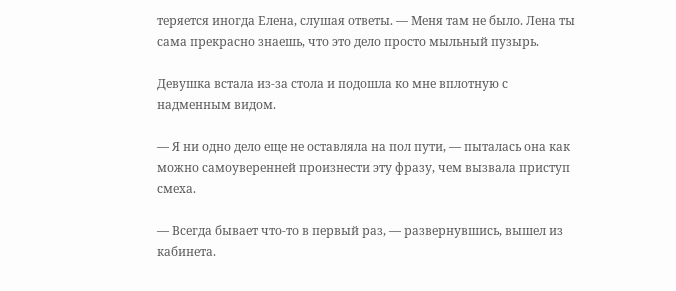теряется иногда Елена, слушая ответы. — Меня там не было. Лена ты сама прекрасно знаешь, что это дело просто мыльный пузырь.

Девушка встала из-за стола и подошла ко мне вплотную с надменным видом.

— Я ни одно дело еще не оставляла на пол пути, — пыталась она как можно самоуверенней произнести эту фразу, чем вызвала приступ смеха.

— Всегда бывает что-то в первый раз, — развернувшись, вышел из кабинета.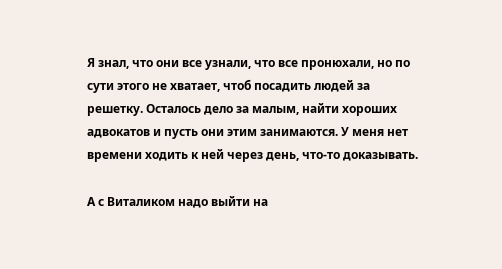Я знал, что они все узнали, что все пронюхали, но по сути этого не хватает, чтоб посадить людей за решетку. Осталось дело за малым, найти хороших адвокатов и пусть они этим занимаются. У меня нет времени ходить к ней через день, что-то доказывать.

А с Виталиком надо выйти на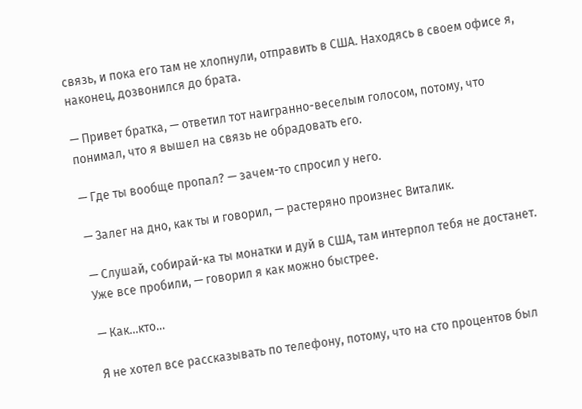связь, и пока его там не хлопнули, отправить в США. Находясь в своем офисе я, наконец, дозвонился до брата.

— Привет братка, — ответил тот наигранно-веселым голосом, потому, что понимал, что я вышел на связь не обрадовать его.

— Где ты вообще пропал? — зачем-то спросил у него.

— Залег на дно, как ты и говорил, — растеряно произнес Виталик.

— Слушай, собирай-ка ты монатки и дуй в США, там интерпол тебя не достанет. Уже все пробили, — говорил я как можно быстрее.

— Как…кто…

Я не хотел все рассказывать по телефону, потому, что на сто процентов был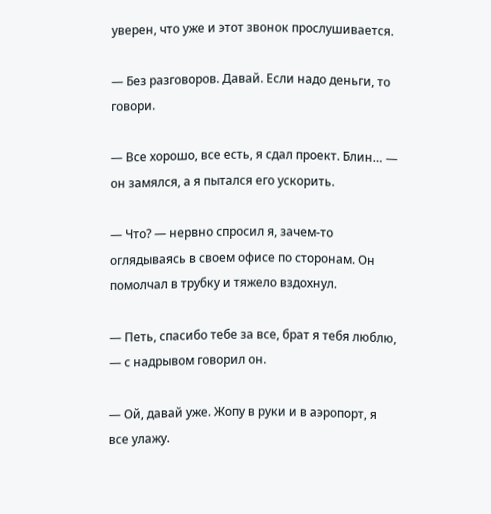уверен, что уже и этот звонок прослушивается.

— Без разговоров. Давай. Если надо деньги, то говори.

— Все хорошо, все есть, я сдал проект. Блин… — он замялся, а я пытался его ускорить.

— Что? — нервно спросил я, зачем-то оглядываясь в своем офисе по сторонам. Он помолчал в трубку и тяжело вздохнул.

— Петь, спасибо тебе за все, брат я тебя люблю, — с надрывом говорил он.

— Ой, давай уже. Жопу в руки и в аэропорт, я все улажу.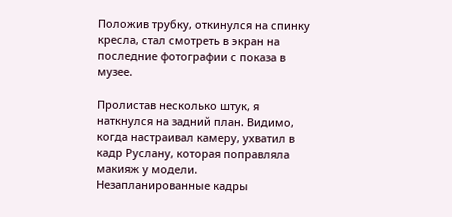Положив трубку, откинулся на спинку кресла, стал смотреть в экран на последние фотографии с показа в музее.

Пролистав несколько штук, я наткнулся на задний план. Видимо, когда настраивал камеру, ухватил в кадр Руслану, которая поправляла макияж у модели. Незапланированные кадры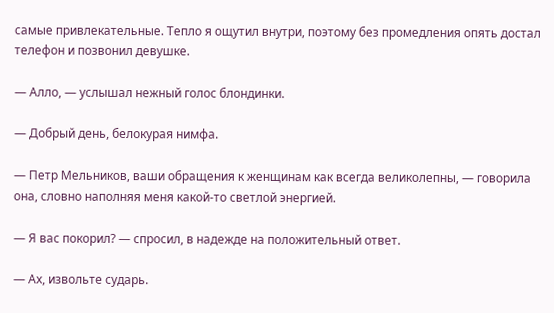самые привлекательные. Тепло я ощутил внутри, поэтому без промедления опять достал телефон и позвонил девушке.

— Алло, — услышал нежный голос блондинки.

— Добрый день, белокурая нимфа.

— Петр Мельников, ваши обращения к женщинам как всегда великолепны, — говорила она, словно наполняя меня какой-то светлой энергией.

— Я вас покорил? — спросил, в надежде на положительный ответ.

— Ах, извольте сударь.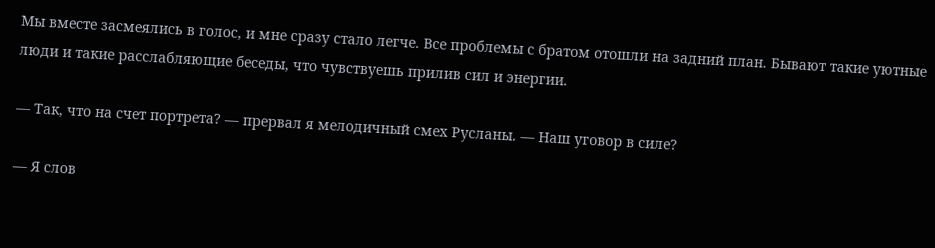Мы вместе засмеялись в голос, и мне сразу стало легче. Все проблемы с братом отошли на задний план. Бывают такие уютные люди и такие расслабляющие беседы, что чувствуешь прилив сил и энергии.

— Так, что на счет портрета? — прервал я мелодичный смех Русланы. — Наш уговор в силе?

— Я слов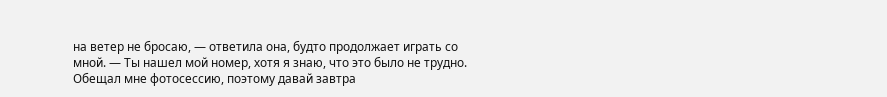на ветер не бросаю, — ответила она, будто продолжает играть со мной. — Ты нашел мой номер, хотя я знаю, что это было не трудно. Обещал мне фотосессию, поэтому давай завтра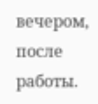вечером, после работы.